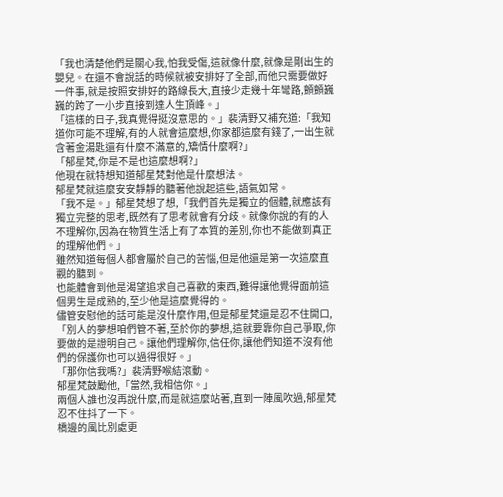「我也清楚他們是關心我,怕我受傷,這就像什麼,就像是剛出生的嬰兒。在還不會說話的時候就被安排好了全部,而他只需要做好一件事,就是按照安排好的路線長大,直接少走幾十年彎路,顫顫巍巍的跨了一小步直接到達人生頂峰。」
「這樣的日子,我真覺得挺沒意思的。」裴清野又補充道:「我知道你可能不理解,有的人就會這麼想,你家都這麼有錢了,一出生就含著金湯匙還有什麼不滿意的,矯情什麼啊?」
「郁星梵,你是不是也這麼想啊?」
他現在就特想知道郁星梵對他是什麼想法。
郁星梵就這麼安安靜靜的聽著他說起這些,語氣如常。
「我不是。」郁星梵想了想,「我們首先是獨立的個體,就應該有獨立完整的思考,既然有了思考就會有分歧。就像你說的有的人不理解你,因為在物質生活上有了本質的差別,你也不能做到真正的理解他們。」
雖然知道每個人都會屬於自己的苦惱,但是他還是第一次這麼直觀的聽到。
也能體會到他是渴望追求自己喜歡的東西,難得讓他覺得面前這個男生是成熟的,至少他是這麼覺得的。
儘管安慰他的話可能是沒什麼作用,但是郁星梵還是忍不住開口,「別人的夢想咱們管不著,至於你的夢想,這就要靠你自己爭取,你要做的是證明自己。讓他們理解你,信任你,讓他們知道不沒有他們的保護你也可以過得很好。」
「那你信我嗎?」裴清野喉結滾動。
郁星梵鼓勵他,「當然,我相信你。」
兩個人誰也沒再說什麼,而是就這麼站著,直到一陣風吹過,郁星梵忍不住抖了一下。
橋邊的風比別處更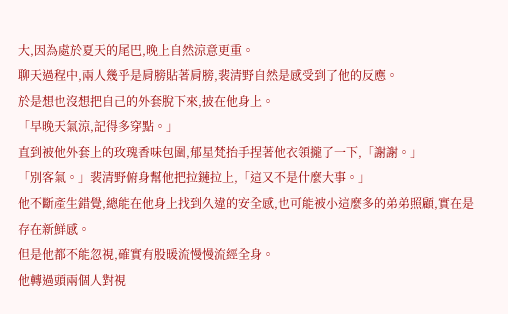大,因為處於夏天的尾巴,晚上自然涼意更重。
聊天過程中,兩人幾乎是肩膀貼著肩膀,裴清野自然是感受到了他的反應。
於是想也沒想把自己的外套脫下來,披在他身上。
「早晚天氣涼,記得多穿點。」
直到被他外套上的玫瑰香味包圍,郁星梵抬手捏著他衣領攏了一下,「謝謝。」
「別客氣。」裴清野俯身幫他把拉鏈拉上,「這又不是什麼大事。」
他不斷產生錯覺,總能在他身上找到久違的安全感,也可能被小這麼多的弟弟照顧,實在是存在新鮮感。
但是他都不能忽視,確實有股暖流慢慢流經全身。
他轉過頭兩個人對視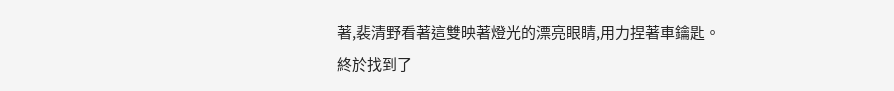著,裴清野看著這雙映著燈光的漂亮眼睛,用力捏著車鑰匙。
終於找到了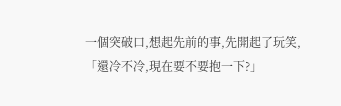一個突破口,想起先前的事,先開起了玩笑,「還冷不冷,現在要不要抱一下?」